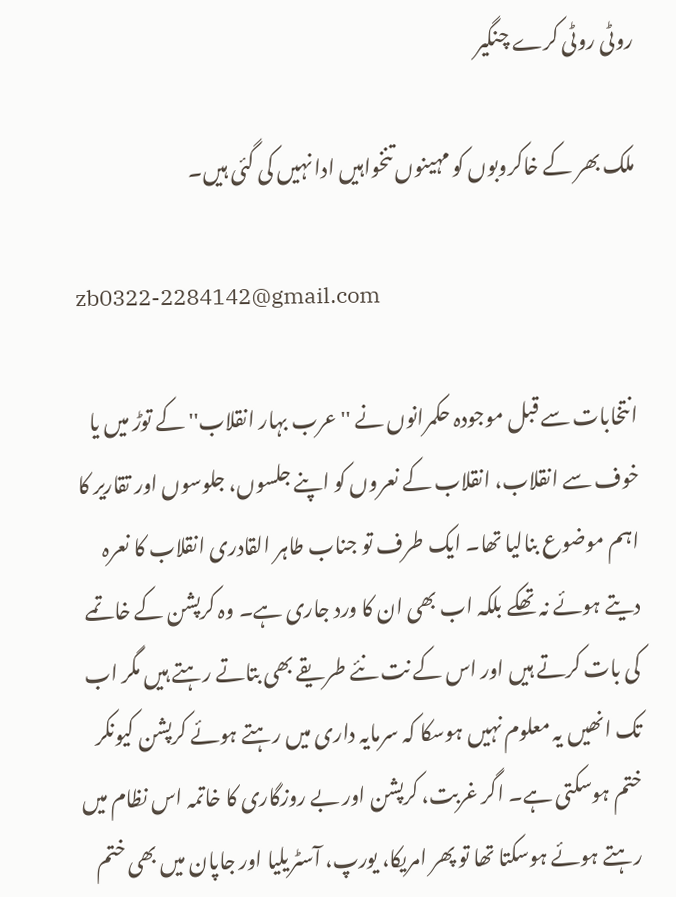روٹی روٹی کرے چنگیر

ملک بھر کے خاکروبوں کو مہینوں تنخواہیں ادا نہیں کی گئی ہیں۔

zb0322-2284142@gmail.com

انتخابات سے قبل موجودہ حکمرانوں نے ''عرب بہار انقلاب'' کے توڑ میں یا خوف سے انقلاب، انقلاب کے نعروں کو اپنے جلسوں، جلوسوں اور تقاریر کا اہم موضوع بنالیا تھا۔ ایک طرف تو جناب طاہر القادری انقلاب کا نعرہ دیتے ہوئے نہ تھکے بلکہ اب بھی ان کا ورد جاری ہے۔ وہ کرپشن کے خاتمے کی بات کرتے ہیں اور اس کے نت نئے طریقے بھی بتاتے رہتے ہیں مگر اب تک انھیں یہ معلوم نہیں ہوسکا کہ سرمایہ داری میں رہتے ہوئے کرپشن کیونکر ختم ہوسکتی ہے۔ اگر غربت، کرپشن اور بے روزگاری کا خاتمہ اس نظام میں رہتے ہوئے ہوسکتا تھا تو پھر امریکا، یورپ، آسٹریلیا اور جاپان میں بھی ختم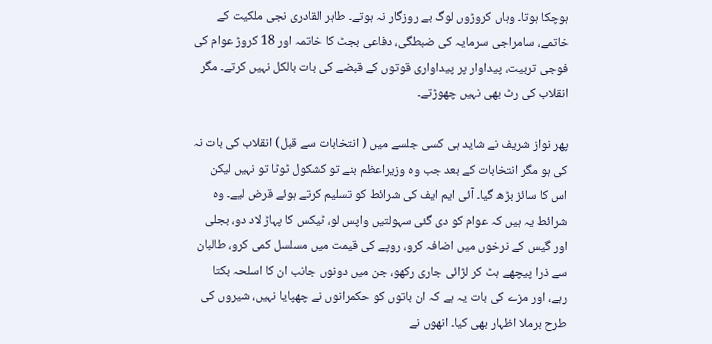ہوچکا ہوتا۔ وہاں کروڑوں لوگ بے روزگار نہ ہوتے۔ طاہر القادری نجی ملکیت کے خاتمے، سامراجی سرمایہ کی ضبطگی، دفاعی بجٹ کا خاتمہ اور 18 کروڑ عوام کی فوجی تربیت، پیداوار پر پیداواری قوتوں کے قبضے کی بات بالکل نہیں کرتے۔ مگر انقلاب کی رٹ بھی نہیں چھوڑتے۔

پھر نواز شریف نے شاید ہی کسی جلسے میں ( انتخابات سے قبل) انقلاب کی بات نہ کی ہو مگر انتخابات کے بعد جب وہ وزیراعظم بنے تو کشکول ٹوٹا تو نہیں لیکن اس کا سائز بڑھ گیا۔ آئی ایم ایف کی شرائط کو تسلیم کرتے ہوئے قرض لیے۔ وہ شرائط یہ ہیں کہ عوام کو دی گئی سہولتیں واپس لو، ٹیکس کا پہاڑ لاد دو، بجلی اور گیس کے نرخوں میں اضافہ کرو، روپے کی قیمت میں مسلسل کمی کرو، طالبان سے ذرا پیچھے ہٹ کر لڑائی جاری رکھو، جن میں دونوں جانب ان کا اسلحہ بکتا رہے، اور مزے کی بات یہ ہے کہ ان باتوں کو حکمرانوں نے چھپایا نہیں، شیروں کی طرح برملا اظہار بھی کیا۔ انھوں نے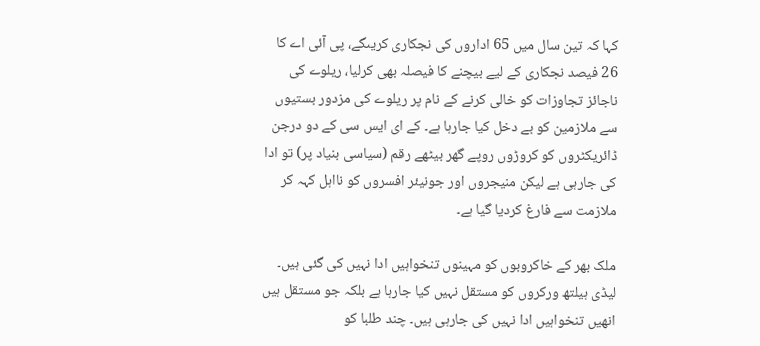کہا کہ تین سال میں 65 اداروں کی نجکاری کریںگے، پی آئی اے کا 26 فیصد نجکاری کے لیے بیچنے کا فیصلہ بھی کرلیا، ریلوے کی ناجائز تجاوزات کو خالی کرنے کے نام پر ریلوے کی مزدور بستیوں سے ملازمین کو بے دخل کیا جارہا ہے۔ کے ای ایس سی کے دو درجن ڈائریکٹروں کو کروڑوں روپے گھر بیٹھے رقم (سیاسی بنیاد پر) تو ادا کی جارہی ہے لیکن منیجروں اور جونیئر افسروں کو نااہل کہہ کر ملازمت سے فارغ کردیا گیا ہے۔

ملک بھر کے خاکروبوں کو مہینوں تنخواہیں ادا نہیں کی گئی ہیں۔ لیڈی ہیلتھ ورکروں کو مستقل نہیں کیا جارہا ہے بلکہ جو مستقل ہیں انھیں تنخواہیں ادا نہیں کی جارہی ہیں۔ چند طلبا کو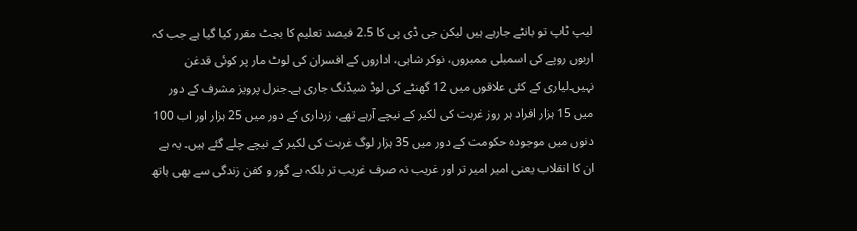لیپ ٹاپ تو بانٹے جارہے ہیں لیکن جی ڈی پی کا 2.5 فیصد تعلیم کا بجٹ مقرر کیا گیا ہے جب کہ اربوں روپے کی اسمبلی ممبروں، نوکر شاہی، اداروں کے افسران کی لوٹ مار پر کوئی قدغن نہیں۔لیاری کے کئی علاقوں میں 12 گھنٹے کی لوڈ شیڈنگ جاری ہے۔جنرل پرویز مشرف کے دور میں 15 ہزار افراد ہر روز غربت کی لکیر کے نیچے آرہے تھے، زرداری کے دور میں 25 ہزار اور اب 100 دنوں میں موجودہ حکومت کے دور میں 35 ہزار لوگ غربت کی لکیر کے نیچے چلے گئے ہیں۔ یہ ہے ان کا انقلاب یعنی امیر امیر تر اور غریب نہ صرف غریب تر بلکہ بے گور و کفن زندگی سے بھی ہاتھ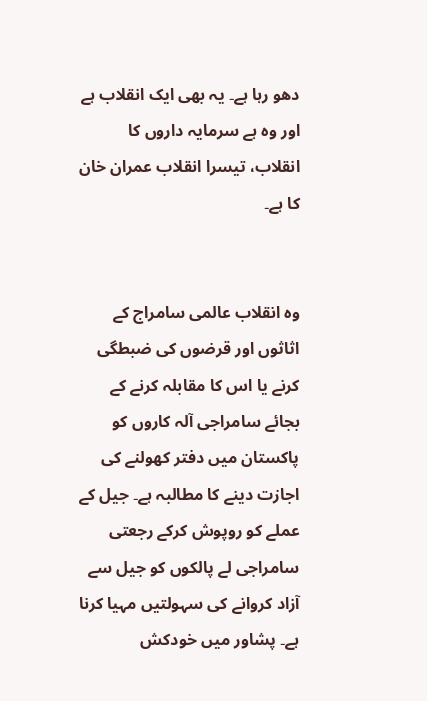دھو رہا ہے۔ یہ بھی ایک انقلاب ہے اور وہ ہے سرمایہ داروں کا انقلاب، تیسرا انقلاب عمران خان کا ہے۔


وہ انقلاب عالمی سامراج کے اثاثوں اور قرضوں کی ضبطگی کرنے یا اس کا مقابلہ کرنے کے بجائے سامراجی آلہ کاروں کو پاکستان میں دفتر کھولنے کی اجازت دینے کا مطالبہ ہے۔ جیل کے عملے کو روپوش کرکے رجعتی سامراجی لے پالکوں کو جیل سے آزاد کروانے کی سہولتیں مہیا کرنا ہے۔ پشاور میں خودکش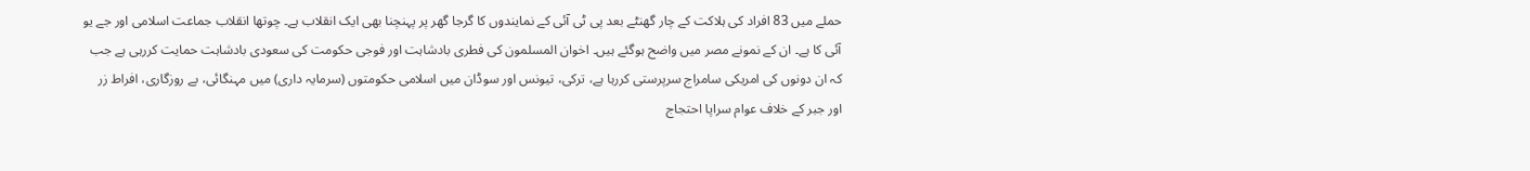حملے میں 83 افراد کی ہلاکت کے چار گھنٹے بعد پی ٹی آئی کے نمایندوں کا گرجا گھر پر پہنچنا بھی ایک انقلاب ہے۔ چوتھا انقلاب جماعت اسلامی اور جے یو آئی کا ہے۔ ان کے نمونے مصر میں واضح ہوگئے ہیں۔ اخوان المسلمون کی فطری بادشاہت اور فوجی حکومت کی سعودی بادشاہت حمایت کررہی ہے جب کہ ان دونوں کی امریکی سامراج سرپرستی کررہا ہے، ترکی، تیونس اور سوڈان میں اسلامی حکومتوں (سرمایہ داری) میں مہنگائی، بے روزگاری، افراط زر اور جبر کے خلاف عوام سراپا احتجاج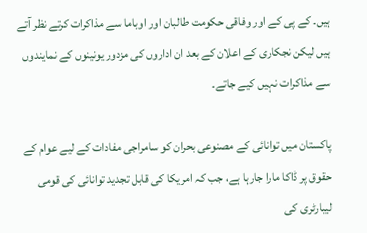ہیں۔ کے پی کے اور وفاقی حکومت طالبان اور اوباما سے مذاکرات کرتے نظر آتے ہیں لیکن نجکاری کے اعلان کے بعد ان اداروں کی مزدور یونینوں کے نمایندوں سے مذاکرات نہیں کیے جاتے۔

پاکستان میں توانائی کے مصنوعی بحران کو سامراجی مفادات کے لیے عوام کے حقوق پر ڈاکا مارا جارہا ہے، جب کہ امریکا کی قابل تجدید توانائی کی قومی لیبارٹری کی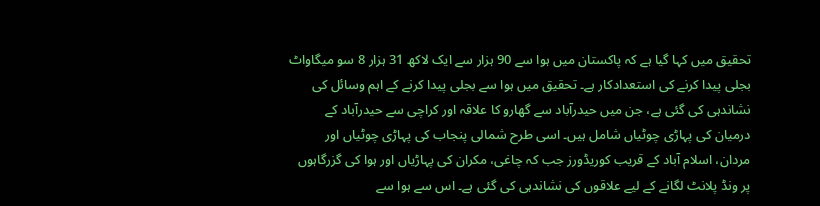تحقیق میں کہا گیا ہے کہ پاکستان میں ہوا سے 90 ہزار سے ایک لاکھ 31 ہزار 8 سو میگاواٹ بجلی پیدا کرنے کی استعدادکار ہے۔ تحقیق میں ہوا سے بجلی پیدا کرنے کے اہم وسائل کی نشاندہی کی گئی ہے، جن میں حیدرآباد سے گھارو کا علاقہ اور کراچی سے حیدرآباد کے درمیان کی پہاڑی چوٹیاں شامل ہیں۔ اسی طرح شمالی پنجاب کی پہاڑی چوٹیاں اور مردان، اسلام آباد کے قریب کوریڈورز جب کہ چاغی، مکران کی پہاڑیاں اور ہوا کی گزرگاہوں پر ونڈ پلانٹ لگانے کے لیے علاقوں کی نشاندہی کی گئی ہے۔ اس سے ہوا سے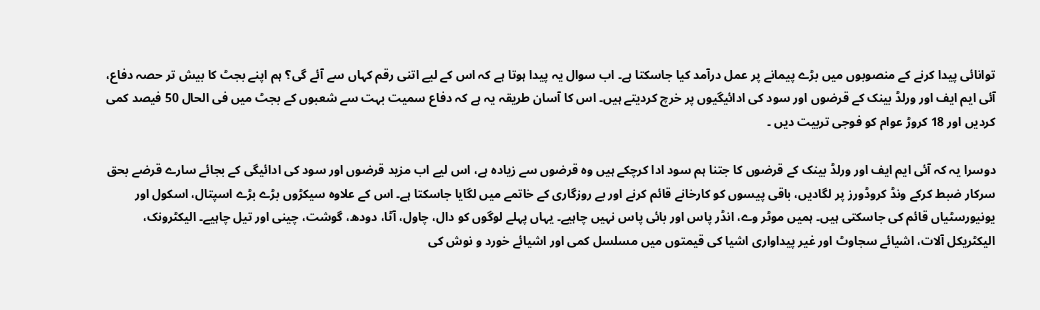توانائی پیدا کرنے کے منصوبوں میں بڑے پیمانے پر عمل درآمد کیا جاسکتا ہے۔ اب سوال یہ پیدا ہوتا ہے کہ اس کے لیے اتنی رقم کہاں سے آئے گی؟ ہم اپنے بجٹ کا بیش تر حصہ دفاع، آئی ایم ایف اور ورلڈ بینک کے قرضوں اور سود کی ادائیگیوں پر خرچ کردیتے ہیں۔ اس کا آسان طریقہ یہ ہے کہ دفاع سمیت بہت سے شعبوں کے بجٹ میں فی الحال 50 فیصد کمی کردیں اور 18 کروڑ عوام کو فوجی تربیت دیں ۔

دوسرا یہ کہ آئی ایم ایف اور ورلڈ بینک کے قرضوں کا جتنا ہم سود ادا کرچکے ہیں وہ قرضوں سے زیادہ ہے، اس لیے اب مزید قرضوں اور سود کی ادائیگی کے بجائے سارے قرضے بحق سرکار ضبط کرکے ونڈ کروڈورز پر لگادیں، باقی پیسوں کو کارخانے قائم کرنے اور بے روزگاری کے خاتمے میں لگایا جاسکتا ہے۔ اس کے علاوہ سیکڑوں بڑے بڑے اسپتال، اسکول اور یونیورسٹیاں قائم کی جاسکتی ہیں۔ ہمیں موٹر وے، انڈر پاس اور بائی پاس نہیں چاہیے۔ یہاں پہلے لوگوں کو دال، چاول، آٹا، دودھ، گوشت، چینی اور تیل چاہیے۔ الیکٹرونک، الیکٹریکل آلات، اشیائے سجاوٹ اور غیر پیداواری اشیا کی قیمتوں میں مسلسل کمی اور اشیائے خورد و نوش کی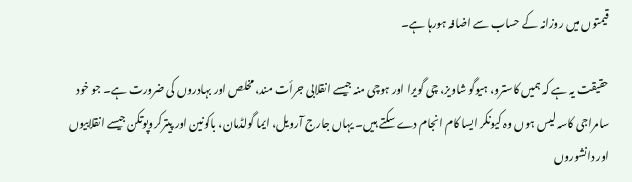قیمتوں میں روزانہ کے حساب سے اضافہ ہورہا ہے۔

حقیقت یہ ہے کہ ہمیں کاسترو، ہیوگو شاویز، چی گویرا اور ہوچی منہ جیسے انقلابی جرأت مند، مخلص اور بہادروں کی ضرورت ہے۔ جو خود سامراجی کاسہ لیس ہوں وہ کیونکر ایسا کام انجام دے سکتے ہیں۔ یہاں جارج آرویل، ایما گولڈمان، باکونین اور پیترکروپوتکن جیسے انقلابیوں اور دانشوروں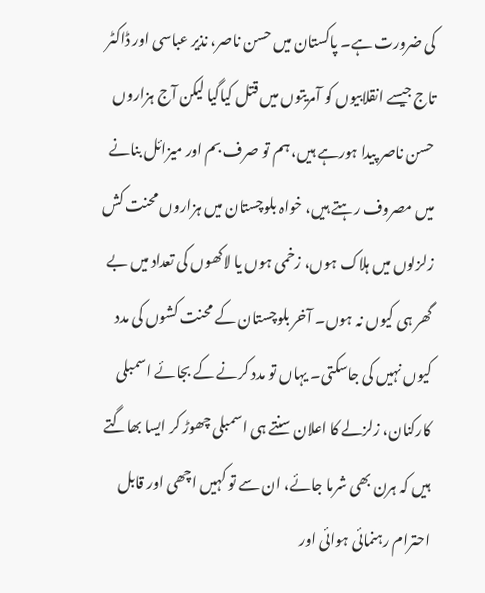کی ضرورت ہے۔ پاکستان میں حسن ناصر، نذیر عباسی اور ڈاکٹر تاج جیسے انقلابیوں کو آمریتوں میں قتل کیاگیا لیکن آج ہزاروں حسن ناصر پیدا ہورہے ہیں، ہم تو صرف بم اور میزائل بنانے میں مصروف رہتے ہیں، خواہ بلوچستان میں ہزاروں محنت کش زلزلوں میں ہلاک ہوں، زخمی ہوں یا لاکھوں کی تعداد میں بے گھر ہی کیوں نہ ہوں۔ آخر بلوچستان کے محنت کشوں کی مدد کیوں نہیں کی جاسکتی۔ یہاں تو مدد کرنے کے بجائے اسمبلی کارکنان، زلزلے کا اعلان سنتے ہی اسمبلی چھوڑ کر ایسا بھاگتے ہیں کہ ہرن بھی شرما جائے، ان سے تو کہیں اچھی اور قابل احترام رہنمائی ہوائی اور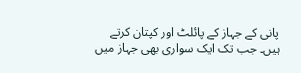پانی کے جہاز کے پائلٹ اور کپتان کرتے ہیں۔ جب تک ایک سواری بھی جہاز میں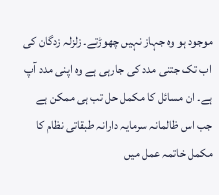موجود ہو وہ جہاز نہیں چھوڑتے۔ زلزلہ زدگان کی اب تک جتنی مدد کی جارہی ہے وہ اپنی مدد آپ ہے۔ ان مسائل کا مکمل حل تب ہی ممکن ہے جب اس ظالمانہ سرمایہ دارانہ طبقاتی نظام کا مکمل خاتمہ عمل میں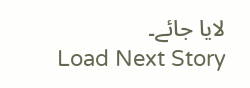لایا جائے۔
Load Next Story